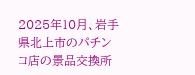2025年10月、岩手県北上市のパチンコ店の景品交換所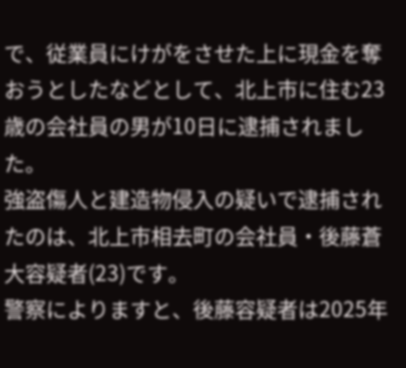で、従業員にけがをさせた上に現金を奪おうとしたなどとして、北上市に住む23歳の会社員の男が10日に逮捕されました。
強盗傷人と建造物侵入の疑いで逮捕されたのは、北上市相去町の会社員・後藤蒼大容疑者(23)です。
警察によりますと、後藤容疑者は2025年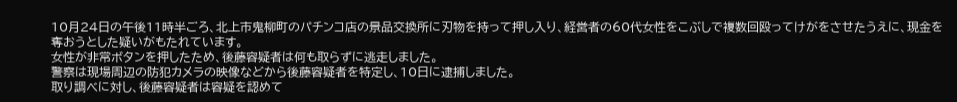10月24日の午後11時半ごろ、北上市鬼柳町のパチンコ店の景品交換所に刃物を持って押し入り、経営者の60代女性をこぶしで複数回殴ってけがをさせたうえに、現金を奪おうとした疑いがもたれています。
女性が非常ボタンを押したため、後藤容疑者は何も取らずに逃走しました。
警察は現場周辺の防犯カメラの映像などから後藤容疑者を特定し、10日に逮捕しました。
取り調べに対し、後藤容疑者は容疑を認めて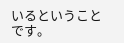いるということです。